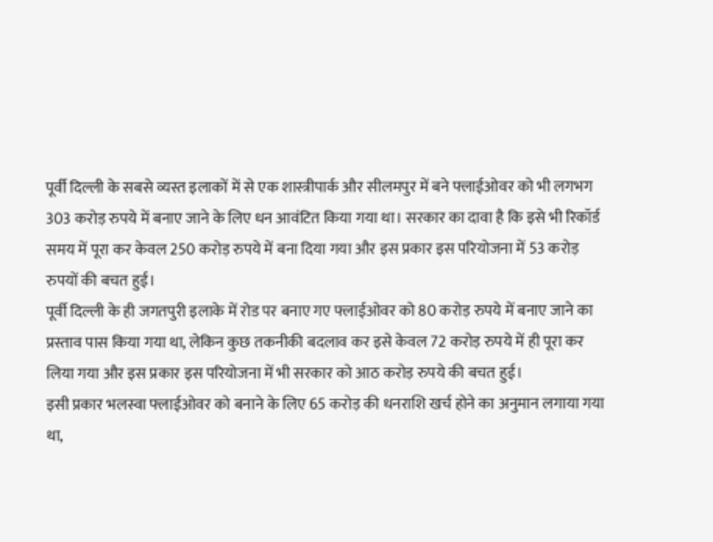पूर्वी दिल्ली के सबसे व्यस्त इलाकों में से एक शास्त्रीपार्क और सीलमपुर में बने फ्लाईओवर को भी लगभग 303 करोड़ रुपये में बनाए जाने के लिए धन आवंटित किया गया था। सरकार का दावा है कि इसे भी रिकॉर्ड समय में पूरा कर केवल 250 करोड़ रुपये में बना दिया गया और इस प्रकार इस परियोजना में 53 करोड़ रुपयों की बचत हुई।
पूर्वी दिल्ली के ही जगतपुरी इलाके में रोड पर बनाए गए फ्लाईओवर को 80 करोड़ रुपये में बनाए जाने का प्रस्ताव पास किया गया था, लेकिन कुछ तकनीकी बदलाव कर इसे केवल 72 करोड़ रुपये में ही पूरा कर लिया गया और इस प्रकार इस परियोजना में भी सरकार को आठ करोड़ रुपये की बचत हुई।
इसी प्रकार भलस्वा फ्लाईओवर को बनाने के लिए 65 करोड़ की धनराशि खर्च होने का अनुमान लगाया गया था,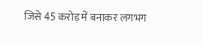जिसे 45 करोड़ में बनाकर लगभग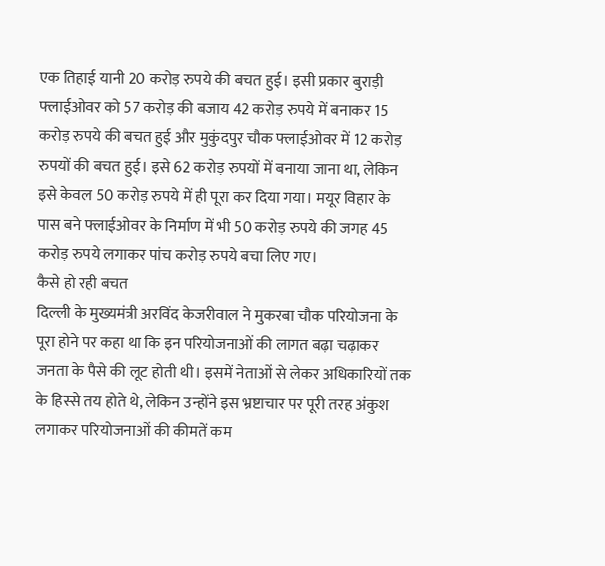एक तिहाई यानी 20 करोड़ रुपये की बचत हुई। इसी प्रकार बुराड़ी फ्लाईओवर को 57 करोड़ की बजाय 42 करोड़ रुपये में बनाकर 15 करोड़ रुपये की बचत हुई और मुकुंदपुर चौक फ्लाईओवर में 12 करोड़ रुपयों की बचत हुई। इसे 62 करोड़ रुपयों में बनाया जाना था, लेकिन इसे केवल 50 करोड़ रुपये में ही पूरा कर दिया गया। मयूर विहार के पास बने फ्लाईओवर के निर्माण में भी 50 करोड़ रुपये की जगह 45 करोड़ रुपये लगाकर पांच करोड़ रुपये बचा लिए गए।
कैसे हो रही बचत
दिल्ली के मुख्यमंत्री अरविंद केजरीवाल ने मुकरबा चौक परियोजना के पूरा होने पर कहा था कि इन परियोजनाओं की लागत बढ़ा चढ़ाकर जनता के पैसे की लूट होती थी। इसमें नेताओं से लेकर अधिकारियों तक के हिस्से तय होते थे, लेकिन उन्होंने इस भ्रष्टाचार पर पूरी तरह अंकुश लगाकर परियोजनाओं की कीमतें कम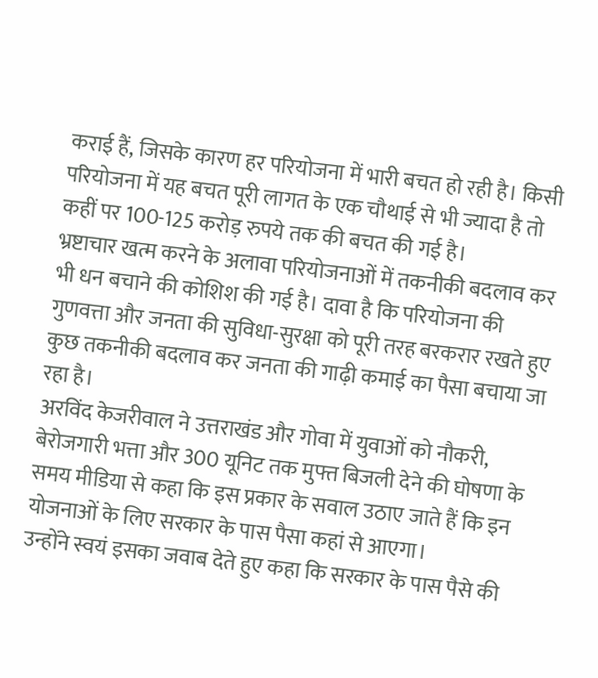कराई हैं, जिसके कारण हर परियोजना में भारी बचत हो रही है। किसी परियोजना में यह बचत पूरी लागत के एक चौथाई से भी ज्यादा है तो कहीं पर 100-125 करोड़ रुपये तक की बचत की गई है।
भ्रष्टाचार खत्म करने के अलावा परियोजनाओं में तकनीकी बदलाव कर भी धन बचाने की कोशिश की गई है। दावा है कि परियोजना की गुणवत्ता और जनता की सुविधा-सुरक्षा को पूरी तरह बरकरार रखते हुए कुछ तकनीकी बदलाव कर जनता की गाढ़ी कमाई का पैसा बचाया जा रहा है।
अरविंद केजरीवाल ने उत्तराखंड और गोवा में युवाओं को नौकरी, बेरोजगारी भत्ता और 300 यूनिट तक मुफ्त बिजली देने की घोषणा के समय मीडिया से कहा कि इस प्रकार के सवाल उठाए जाते हैं कि इन योजनाओं के लिए सरकार के पास पैसा कहां से आएगा।
उन्होंने स्वयं इसका जवाब देते हुए कहा कि सरकार के पास पैसे की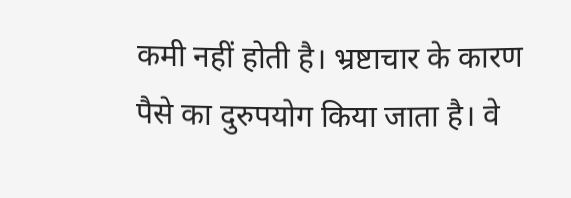कमी नहीं होती है। भ्रष्टाचार के कारण पैसे का दुरुपयोग किया जाता है। वे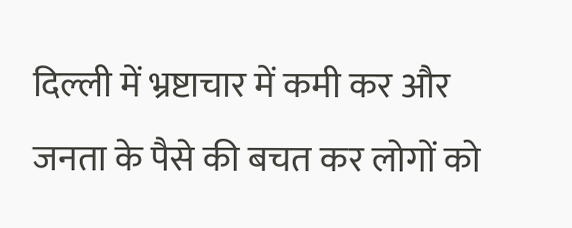दिल्ली में भ्रष्टाचार में कमी कर और जनता के पैसे की बचत कर लोगों को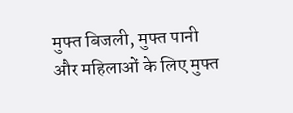मुफ्त बिजली, मुफ्त पानी और महिलाओं के लिए मुफ्त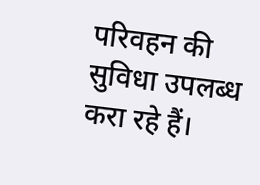परिवहन की सुविधा उपलब्ध करा रहे हैं।